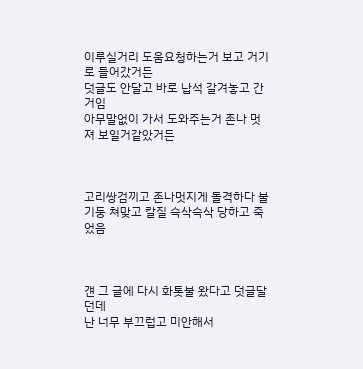이루실거리 도움요청하는거 보고 거기로 들어갔거든
덧글도 안달고 바로 납석 갈겨놓고 간거임
아무말없이 가서 도와주는거 존나 멋져 보일거같았거든



고리쌍검끼고 존나멋지게 돌격하다 불기둥 쳐맞고 칼질 슥삭슥삭 당하고 죽었음



걘 그 글에 다시 화톳불 왔다고 덧글달던데
난 너무 부끄럽고 미안해서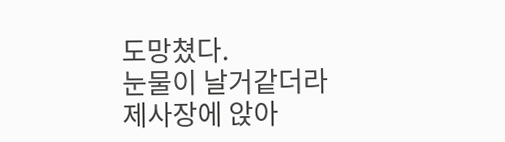도망쳤다.
눈물이 날거같더라
제사장에 앉아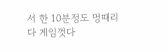서 한 10분정도 멍때리다 게임껏다